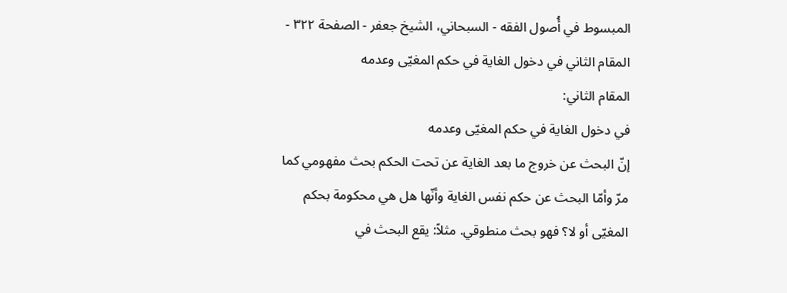المبسوط في أُصول الفقه - السبحاني، الشيخ جعفر - الصفحة ٣٢٢ - المقام الثاني في دخول الغاية في حكم المغيّى وعدمه
المقام الثاني:
في دخول الغاية في حكم المغيّى وعدمه
إنّ البحث عن خروج ما بعد الغاية عن تحت الحكم بحث مفهومي كما مرّ وأمّا البحث عن حكم نفس الغاية وأنّها هل هي محكومة بحكم المغيّى أو لا؟ فهو بحث منطوقي. مثلاً: يقع البحث في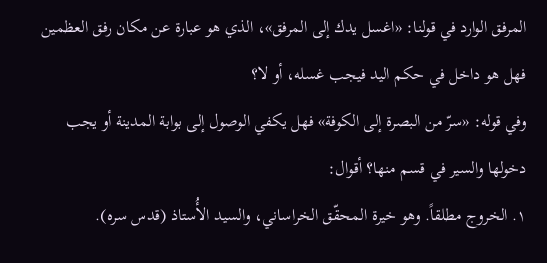المرفق الوارد في قولنا: «اغسل يدك إلى المرفق»، الذي هو عبارة عن مكان رفق العظمين فهل هو داخل في حكم اليد فيجب غسله، أو لا؟
وفي قوله: «سرّ من البصرة إلى الكوفة» فهل يكفي الوصول إلى بوابة المدينة أو يجب دخولها والسير في قسم منها؟ أقوال:
١. الخروج مطلقاً. وهو خيرة المحقّق الخراساني، والسيد الأُستاذ (قدس سره).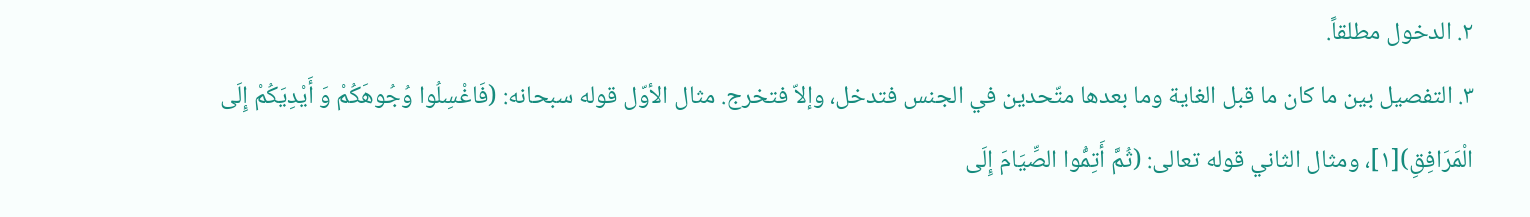٢. الدخول مطلقاً.
٣. التفصيل بين ما كان ما قبل الغاية وما بعدها متّحدين في الجنس فتدخل، وإلاّ فتخرج. مثال الأوّل قوله سبحانه: (فَاغْسِلُوا وُجُوهَكُمْ وَ أَيْدِيَكُمْ إِلَى الْمَرَافِقِ)[١]، ومثال الثاني قوله تعالى: (ثُمَّ أَتِمُّوا الصِّيَامَ إِلَى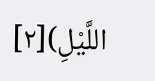اللَّيْلِ)[٢]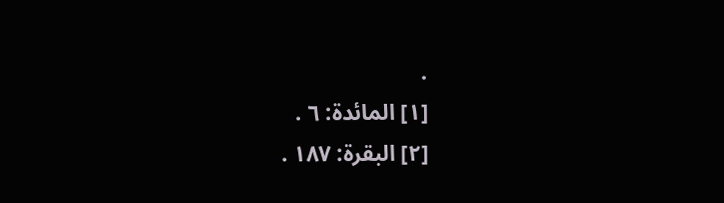.
[١] المائدة: ٦ .
[٢] البقرة: ١٨٧ .